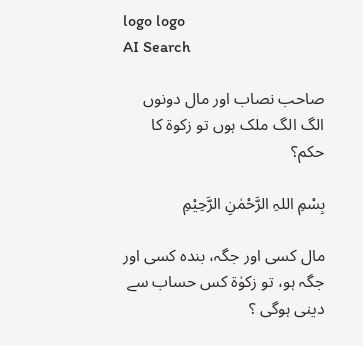logo logo
AI Search

صاحب نصاب اور مال دونوں الگ الگ ملک ہوں تو زکوۃ کا حکم؟

بِسْمِ اللہِ الرَّحْمٰنِ الرَّحِيْمِ

مال کسی اور جگہ، بندہ کسی اور جگہ ہو، تو زکوٰۃ کس حساب سے دینی ہوگی ؟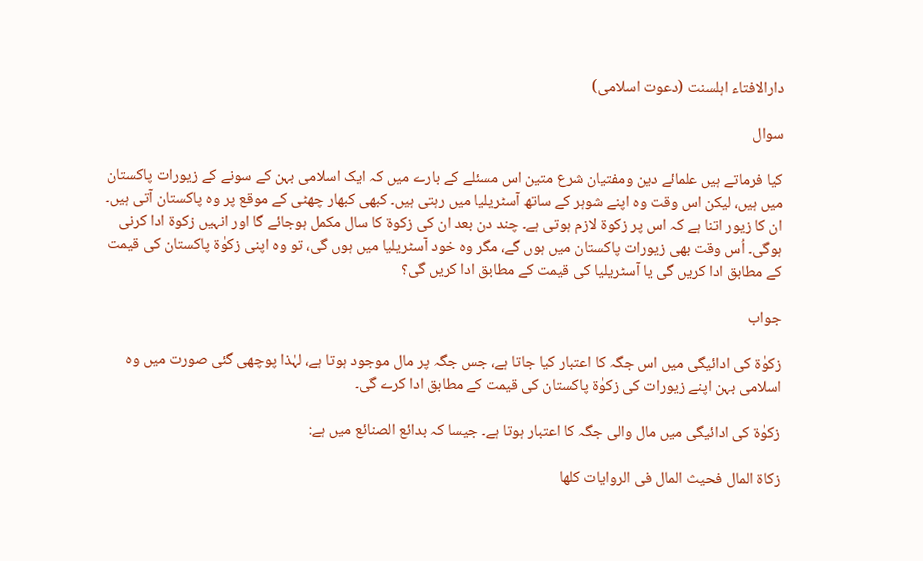دارالافتاء اہلسنت (دعوت اسلامی)

سوال

کیا فرماتے ہیں علمائے دین ومفتیان شرع متین اس مسئلے کے بارے میں کہ ایک اسلامی بہن کے سونے کے زیورات پاکستان میں ہیں، لیکن اس وقت وہ اپنے شوہر کے ساتھ آسٹریلیا میں رہتی ہیں۔ کبھی کبھار چھٹی کے موقع پر وہ پاکستان آتی ہیں۔ ان کا زیور اتنا ہے کہ اس پر زکوۃ لازم ہوتی ہے۔ چند دن بعد ان کی زکوۃ کا سال مکمل ہوجائے گا اور انہیں زکوۃ ادا کرنی ہوگی۔ اُس وقت بھی زیورات پاکستان میں ہوں گے، مگر وہ خود آسٹریلیا میں ہوں گی، تو وہ اپنی زکوٰۃ پاکستان کی قیمت کے مطابق ادا کریں گی یا آسٹریلیا کی قیمت کے مطابق ادا کریں گی؟

جواب

زکوٰۃ کی ادائیگی میں اس جگہ کا اعتبار کیا جاتا ہے، جس جگہ پر مال موجود ہوتا ہے، لہٰذا پوچھی گئی صورت میں وہ اسلامی بہن اپنے زیورات کی زکوٰۃ پاکستان کی قیمت کے مطابق ادا کرے گی۔

زکوٰۃ کی ادائیگی میں مال والی جگہ کا اعتبار ہوتا ہے۔ جیسا کہ بدائع الصنائع میں ہے:

زکاۃ المال فحیث المال فی الروایات کلھا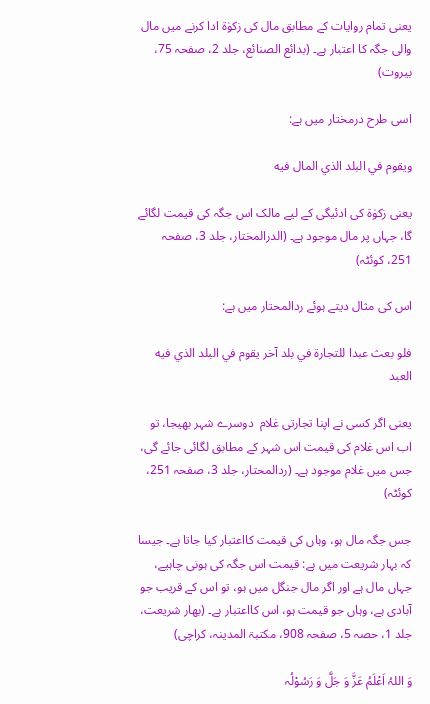یعنی تمام روایات کے مطابق مال کی زکوٰۃ ادا کرنے میں مال والی جگہ کا اعتبار ہے۔ (بدائع الصنائع، جلد 2، صفحہ 75، بیروت)

اسی طرح درمختار میں ہے:

ويقوم في البلد الذي المال فيه

یعنی زکوٰۃ کی ادئیگی کے لیے مالک اس جگہ کی قیمت لگائے گا، جہاں پر مال موجود ہے۔ (الدرالمختار، جلد 3، صفحہ 251، کوئٹہ)

اس کی مثال دیتے ہوئے ردالمحتار میں ہے:

فلو بعث عبدا للتجارة في بلد آخر يقوم في البلد الذي فيه العبد

یعنی اگر کسی نے اپنا تجارتی غلام  دوسرے شہر بھیجا، تو اب اس غلام کی قیمت اس شہر کے مطابق لگائی جائے گی، جس میں غلام موجود ہے۔ (ردالمحتار، جلد 3، صفحہ 251، کوئٹہ)

جس جگہ مال ہو، وہاں کی قیمت کااعتبار کیا جاتا ہے۔ جیسا کہ بہار شریعت میں ہے: قیمت اس جگہ کی ہونی چاہیے، جہاں مال ہے اور اگر مال جنگل میں ہو، تو اس کے قریب جو آبادی ہے، وہاں جو قیمت ہو، اس کااعتبار ہے۔ (بھار شریعت، جلد 1، حصہ 5، صفحہ 908، مکتبۃ المدینہ، کراچی)

وَ اللہُ اَعْلَمُ عَزَّ وَ جَلَّ وَ رَسُوْلُہ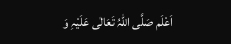اَعْلَم صَلَّی اللہُ تَعَالٰی عَلَیْہِ وَ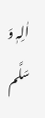اٰلِہٖ وَ سَلَّم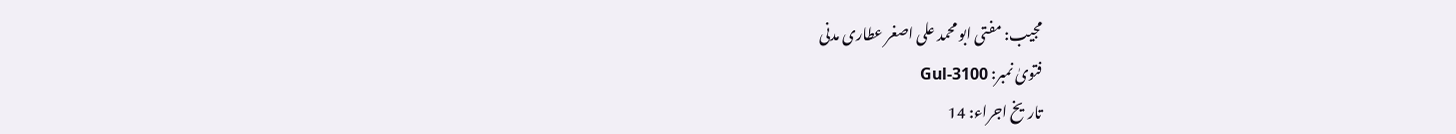مجیب: مفتی ابو محمد علی اصغر عطاری مدنی
فتویٰ نمبر: Gul-3100
تاریخ اجراء: 14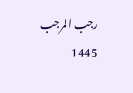رجب المرجب 1445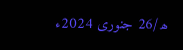ھ/26 جنوری 2024ء